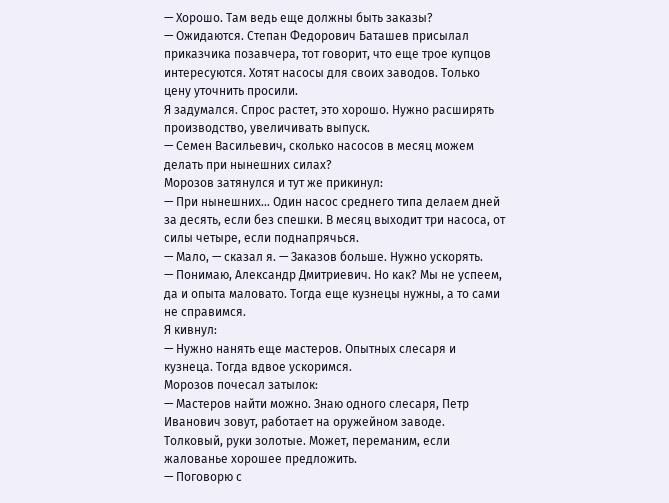— Хорошо. Там ведь еще должны быть заказы?
— Ожидаются. Степан Федорович Баташев присылал приказчика позавчера, тот говорит, что еще трое купцов интересуются. Хотят насосы для своих заводов. Только цену уточнить просили.
Я задумался. Спрос растет, это хорошо. Нужно расширять производство, увеличивать выпуск.
— Семен Васильевич, сколько насосов в месяц можем делать при нынешних силах?
Морозов затянулся и тут же прикинул:
— При нынешних… Один насос среднего типа делаем дней за десять, если без спешки. В месяц выходит три насоса, от силы четыре, если поднапрячься.
— Мало, — сказал я. — Заказов больше. Нужно ускорять.
— Понимаю, Александр Дмитриевич. Но как? Мы не успеем, да и опыта маловато. Тогда еще кузнецы нужны, а то сами не справимся.
Я кивнул:
— Нужно нанять еще мастеров. Опытных слесаря и кузнеца. Тогда вдвое ускоримся.
Морозов почесал затылок:
— Мастеров найти можно. Знаю одного слесаря, Петр Иванович зовут, работает на оружейном заводе. Толковый, руки золотые. Может, переманим, если жалованье хорошее предложить.
— Поговорю с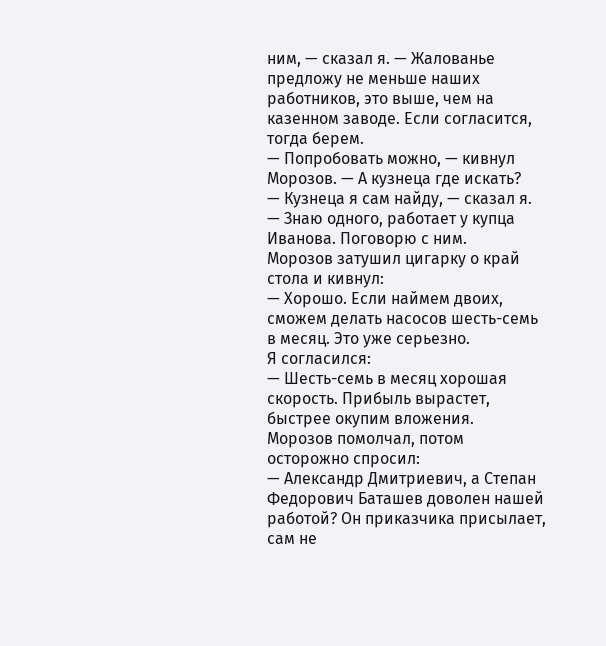ним, — сказал я. — Жалованье предложу не меньше наших работников, это выше, чем на казенном заводе. Если согласится, тогда берем.
— Попробовать можно, — кивнул Морозов. — А кузнеца где искать?
— Кузнеца я сам найду, — сказал я. — Знаю одного, работает у купца Иванова. Поговорю с ним.
Морозов затушил цигарку о край стола и кивнул:
— Хорошо. Если наймем двоих, сможем делать насосов шесть-семь в месяц. Это уже серьезно.
Я согласился:
— Шесть-семь в месяц хорошая скорость. Прибыль вырастет, быстрее окупим вложения.
Морозов помолчал, потом осторожно спросил:
— Александр Дмитриевич, а Степан Федорович Баташев доволен нашей работой? Он приказчика присылает, сам не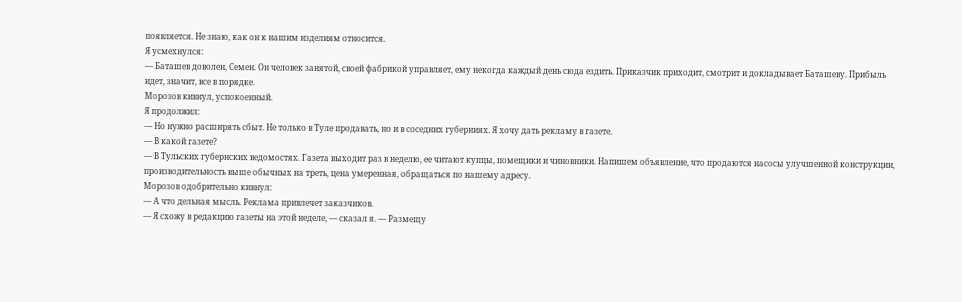появляется. Не знаю, как он к нашим изделиям относится.
Я усмехнулся:
— Баташев доволен, Семен. Он человек занятой, своей фабрикой управляет, ему некогда каждый день сюда ездить. Приказчик приходит, смотрит и докладывает Баташеву. Прибыль идет, значит, все в порядке.
Морозов кивнул, успокоенный.
Я продолжил:
— Но нужно расширять сбыт. Не только в Туле продавать, но и в соседних губерниях. Я хочу дать рекламу в газете.
— В какой газете?
— В Тульских губернских ведомостях. Газета выходит раз в неделю, ее читают купцы, помещики и чиновники. Напишем объявление, что продаются насосы улучшенной конструкции, производительность выше обычных на треть, цена умеренная, обращаться по нашему адресу.
Морозов одобрительно кивнул:
— А что дельная мысль. Реклама привлечет заказчиков.
— Я схожу в редакцию газеты на этой неделе, — сказал я. — Размещу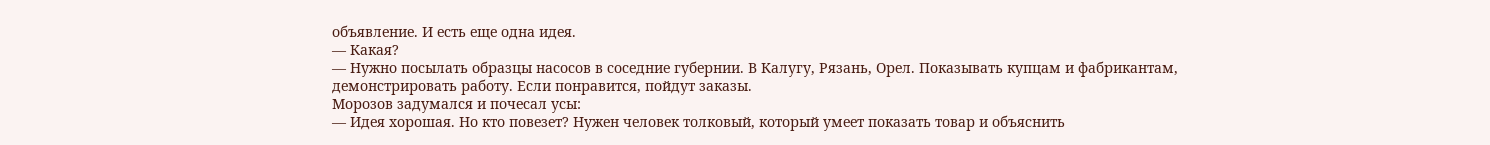объявление. И есть еще одна идея.
— Какая?
— Нужно посылать образцы насосов в соседние губернии. В Калугу, Рязань, Орел. Показывать купцам и фабрикантам, демонстрировать работу. Если понравится, пойдут заказы.
Морозов задумался и почесал усы:
— Идея хорошая. Но кто повезет? Нужен человек толковый, который умеет показать товар и объяснить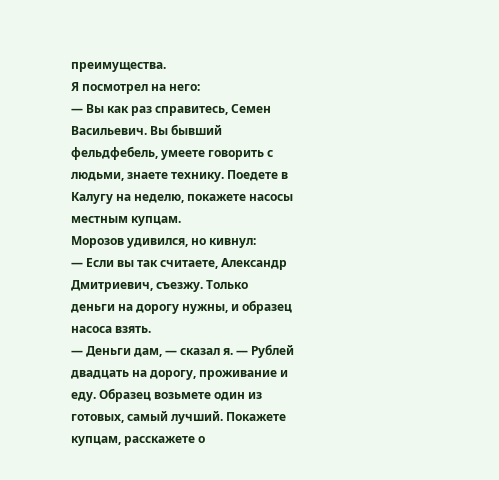преимущества.
Я посмотрел на него:
— Вы как раз справитесь, Семен Васильевич. Вы бывший фельдфебель, умеете говорить с людьми, знаете технику. Поедете в Калугу на неделю, покажете насосы местным купцам.
Морозов удивился, но кивнул:
— Если вы так считаете, Александр Дмитриевич, съезжу. Только деньги на дорогу нужны, и образец насоса взять.
— Деньги дам, — сказал я. — Рублей двадцать на дорогу, проживание и еду. Образец возьмете один из готовых, самый лучший. Покажете купцам, расскажете о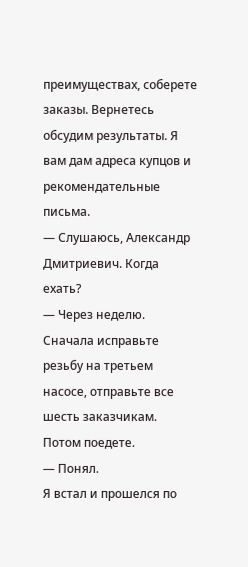преимуществах, соберете заказы. Вернетесь обсудим результаты. Я вам дам адреса купцов и рекомендательные письма.
— Слушаюсь, Александр Дмитриевич. Когда ехать?
— Через неделю. Сначала исправьте резьбу на третьем насосе, отправьте все шесть заказчикам. Потом поедете.
— Понял.
Я встал и прошелся по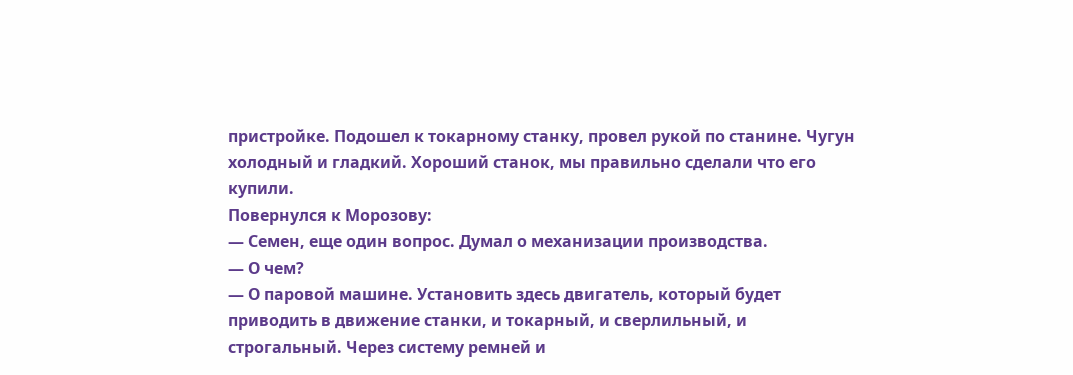пристройке. Подошел к токарному станку, провел рукой по станине. Чугун холодный и гладкий. Хороший станок, мы правильно сделали что его купили.
Повернулся к Морозову:
— Семен, еще один вопрос. Думал о механизации производства.
— О чем?
— О паровой машине. Установить здесь двигатель, который будет приводить в движение станки, и токарный, и сверлильный, и строгальный. Через систему ремней и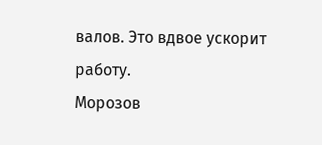валов. Это вдвое ускорит работу.
Морозов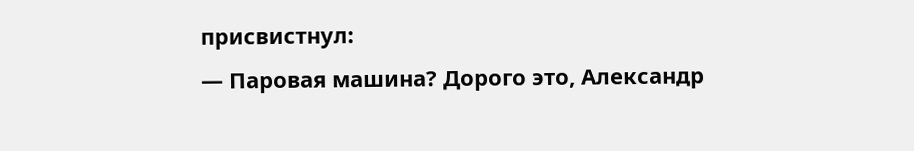присвистнул:
— Паровая машина? Дорого это, Александр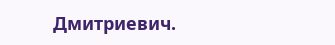Дмитриевич.